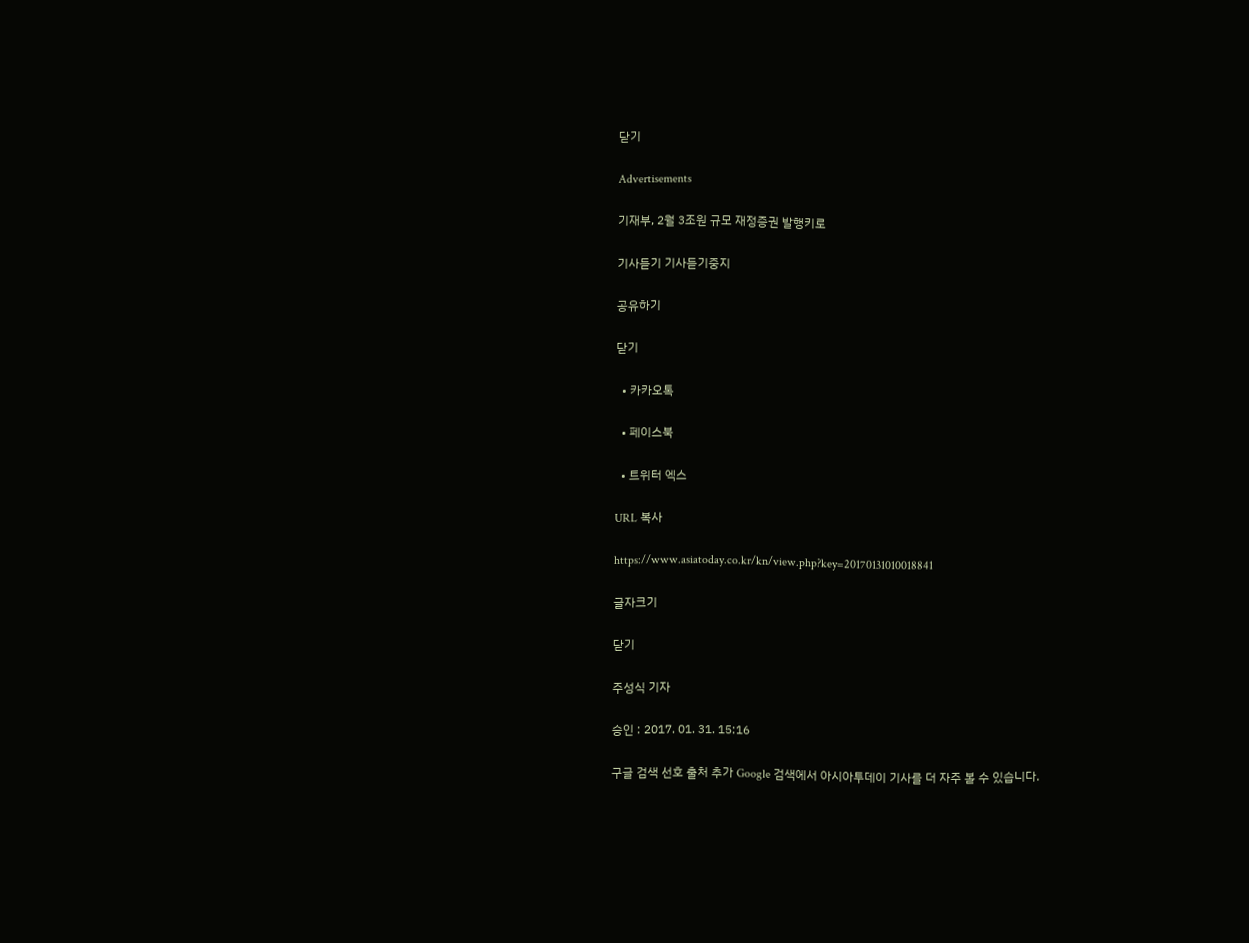닫기

Advertisements

기재부, 2월 3조원 규모 재정증권 발행키로

기사듣기 기사듣기중지

공유하기

닫기

  • 카카오톡

  • 페이스북

  • 트위터 엑스

URL 복사

https://www.asiatoday.co.kr/kn/view.php?key=20170131010018841

글자크기

닫기

주성식 기자

승인 : 2017. 01. 31. 15:16

구글 검색 선호 출처 추가 Google 검색에서 아시아투데이 기사를 더 자주 볼 수 있습니다.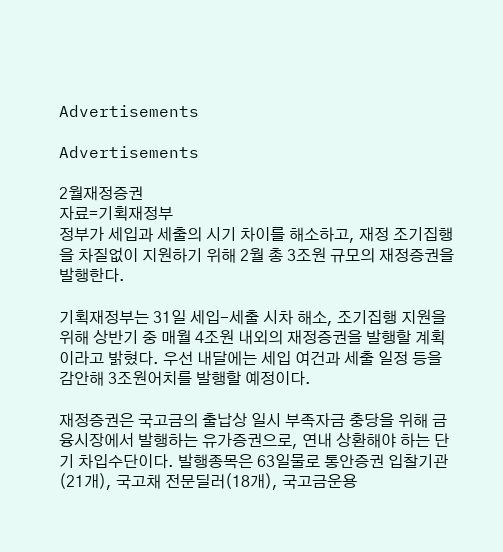Advertisements

Advertisements

2월재정증권
자료=기획재정부
정부가 세입과 세출의 시기 차이를 해소하고, 재정 조기집행을 차질없이 지원하기 위해 2월 총 3조원 규모의 재정증권을 발행한다.

기획재정부는 31일 세입-세출 시차 해소, 조기집행 지원을 위해 상반기 중 매월 4조원 내외의 재정증권을 발행할 계획이라고 밝혔다. 우선 내달에는 세입 여건과 세출 일정 등을 감안해 3조원어치를 발행할 예정이다.

재정증권은 국고금의 출납상 일시 부족자금 충당을 위해 금융시장에서 발행하는 유가증권으로, 연내 상환해야 하는 단기 차입수단이다. 발행종목은 63일물로 통안증권 입찰기관(21개), 국고채 전문딜러(18개), 국고금운용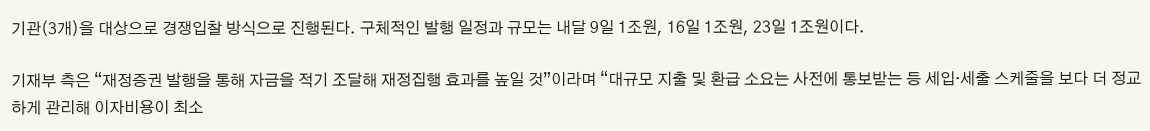기관(3개)을 대상으로 경쟁입찰 방식으로 진행된다. 구체적인 발행 일정과 규모는 내달 9일 1조원, 16일 1조원, 23일 1조원이다.

기재부 측은 “재정증권 발행을 통해 자금을 적기 조달해 재정집행 효과를 높일 것”이라며 “대규모 지출 및 환급 소요는 사전에 통보받는 등 세입·세출 스케줄을 보다 더 정교하게 관리해 이자비용이 최소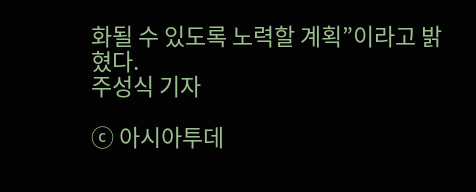화될 수 있도록 노력할 계획”이라고 밝혔다.
주성식 기자

ⓒ 아시아투데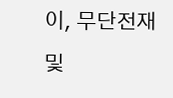이, 무단전재 및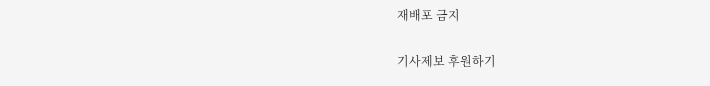재배포 금지

기사제보 후원하기